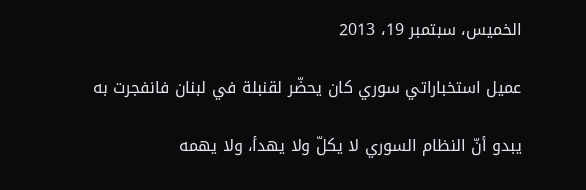الخميس، سبتمبر 19، 2013

عميل استخباراتي سوري كان يحضّر لقنبلة في لبنان فانفجرت به

يبدو أنّ النظام السوري لا يكلّ ولا يهدأ، ولا يهمه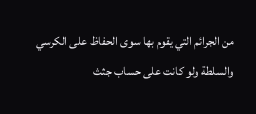من الجرائم التي يقوم بها سوى الحفاظ على الكرسي والسلطة ولو كانت على حساب جثث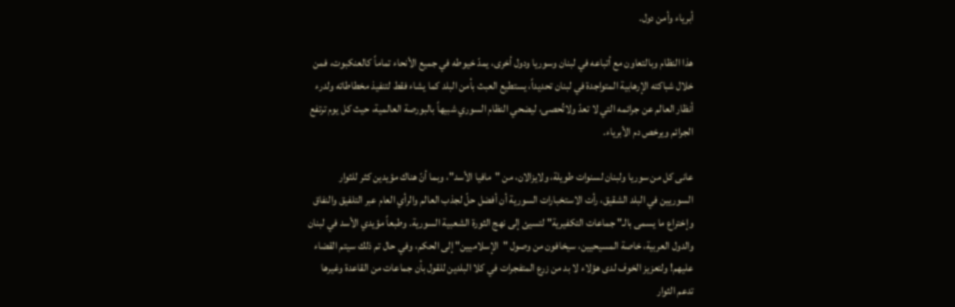أبرياء وأمن دول.

هذا النظام وبالتعاون مع أتباعه في لبنان وسوريا ودول أخرى، يمدّ خيوطه في جميع الأنحاء تماماً كالعنكبوت، فمن خلال شباكته الإرهابية المتواجدة في لبنان تحديداً، يستطيع العبث بأمن البلد كما يشاء فقط لتنفيذ مخطاطاته ولدرء أنظار العالم عن جرائمه التي لا تعدّ ولاتُحصى، ليضحي النظام السوري شبيهاً بالبورصة العالمية، حيث كل يوم ترتفع الجرائم ويرخص دم الأبرياء.

عانى كل من سوريا ولبنان لسنوات طويلة، ولايزالان، من "مافيا الأسد"، وبما أنّ هناك مؤيدين كثر للثوار السوريين في البلد الشقيق، رأت الاستخبارات السورية أن أفضل حلّ لجذب العالم والرأي العام عبر التلفيق والنفاق وإختراع ما يسمى بالـ" جماعات التكفيرية" لتسيئ إلى نهج الثورة الشعبية السورية. وطبعاً مؤيدي الأسد في لبنان والدول العربية، خاصة المسيحيين، سيخافون من وصول "الإسلاميين" إلى الحكم، وفي حال تم ذلك سيتم القضاء عليهم! ولتعزيز الخوف لدى هؤلاء لا بد من زرع المتفجرات في كلا البلدين للقول بأن جماعات من القاعدة وغيرها تدعم الثوار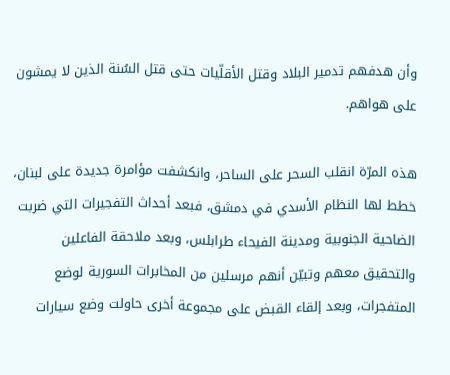وأن هدفهم تدمير البلاد وقتل الأقلّيات حتى قتل السُنة الذين لا يمشون على هواهم.

هذه المرّة انقلب السحر على الساحر، وانكشفت مؤامرة جديدة على لبنان، خطط لها النظام الأسدي في دمشق، فبعد أحداث التفجيرات التي ضربت الضاحية الجنوبية ومدينة الفيحاء طرابلس، وبعد ملاحقة الفاعلين والتحقيق معهم وتبيّن أنهم مرسلين من المخابرات السورية لوضع المتفجرات، وبعد إلقاء القبض على مجموعة أخرى حاولت وضع سيارات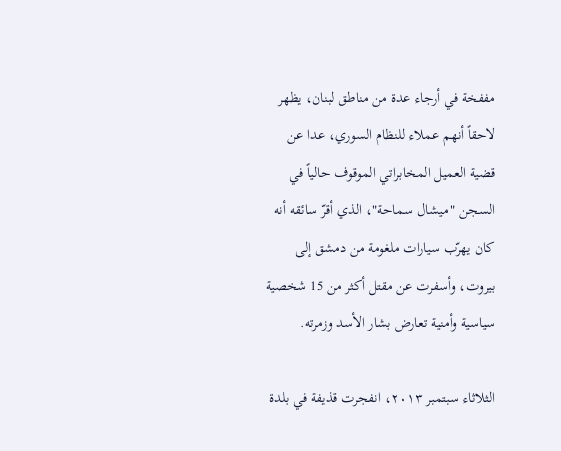مففخة في أرجاء عدة من مناطق لبنان، يظهر لاحقاً أنهم عملاء للنظام السوري، عدا عن قضية العميل المخابراتي الموقوف حالياً في السجن "ميشال سماحة"، الذي أقرّ سائقه أنه كان يهرّب سيارات ملغومة من دمشق إلى بيروت، وأسفرت عن مقتل أكثر من 15 شخصية سياسية وأمنية تعارض بشار الأسد وزمرته.

الثلاثاء سبتمبر ٢٠١٣، انفجرت قذيفة في بلدة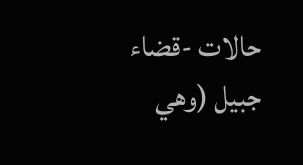حالات -قضاء جبيل (وهي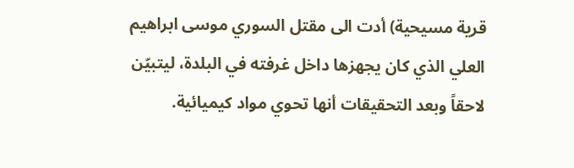قرية مسيحية) أدت الى مقتل السوري موسى ابراهيم العلي الذي كان يجهزها داخل غرفته في البلدة، ليتبيّن لاحقاً وبعد التحقيقات أنها تحوي مواد كيميائية.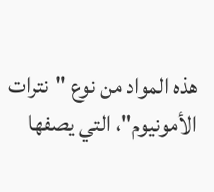هذه المواد من نوع "نترات الأمونيوم"، التي يصفها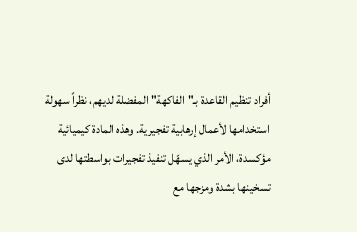أفراد تنظيم القاعدة بـ"الفاكهة" المفضلة لديهم، نظراً سهولة استخدامها لأعمال إرهابية تفجيرية. وهذه المادة كيميائية مؤكسدة، الأمر الذي يسهّل تنفيذ تفجيرات بواسطتها لدى تسخينها بشدة ومزجها مع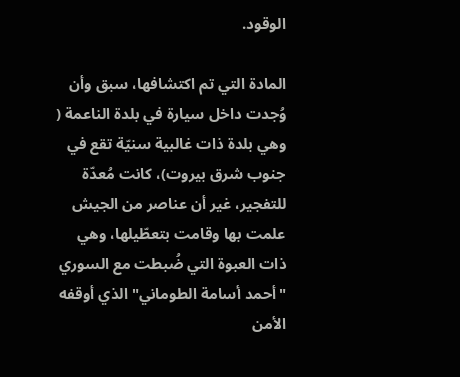الوقود.

المادة التي تم اكتشافها، سبق وأن وُجدت داخل سيارة في بلدة الناعمة ( وهي بلدة ذات غالبية سنيّة تقع في جنوب شرق بيروت)، كانت مُعدّة للتفجير، غير أن عناصر من الجيش علمت بها وقامت بتعطّيلها، وهي ذات العبوة التي ضُبطت مع السوري "أحمد أسامة الطوماني" الذي أوقفه الأمن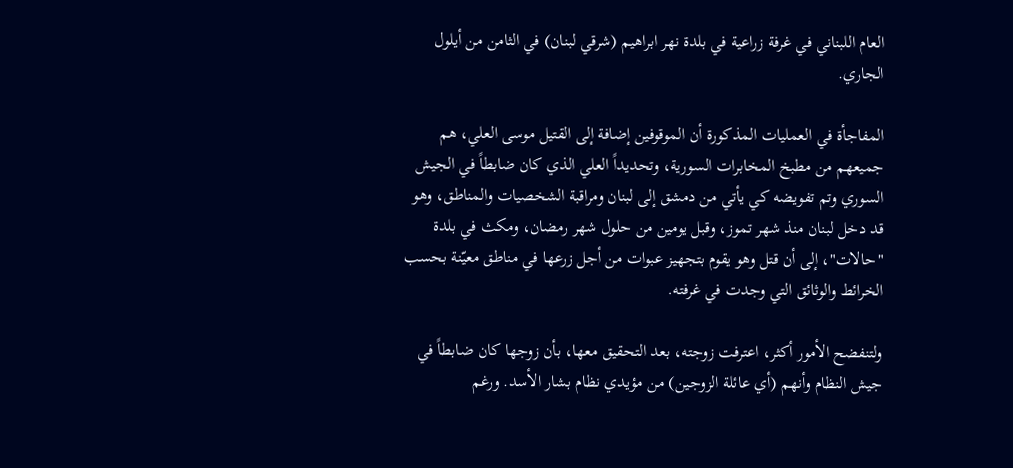العام اللبناني في غرفة زراعية في بلدة نهر ابراهيم (شرقي لبنان) في الثامن من أيلول الجاري.

المفاجأة في العمليات المذكورة أن الموقوفين إضافة إلى القتيل موسى العلي، هم جميعهم من مطبخ المخابرات السورية، وتحديداً العلي الذي كان ضابطاً في الجيش السوري وتم تفويضه كي يأتي من دمشق إلى لبنان ومراقبة الشخصيات والمناطق، وهو قد دخل لبنان منذ شهر تموز، وقبل يومين من حلول شهر رمضان، ومكث في بلدة "حالات"، إلى أن قتل وهو يقوم بتجهيز عبوات من أجل زرعها في مناطق معيّنة بحسب الخرائط والوثائق التي وجدت في غرفته.

ولتنفضح الأمور أكثر، اعترفت زوجته، بعد التحقيق معها، بأن زوجها كان ضابطاً في جيش النظام وأنهم (أي عائلة الزوجين) من مؤيدي نظام بشار الأسد. ورغم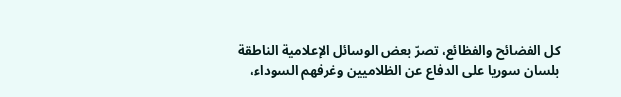كل الفضائح والفظائع، تصرّ بعض الوسائل الإعلامية الناطقة بلسان سوريا على الدفاع عن الظلاميين وغرفهم السوداء،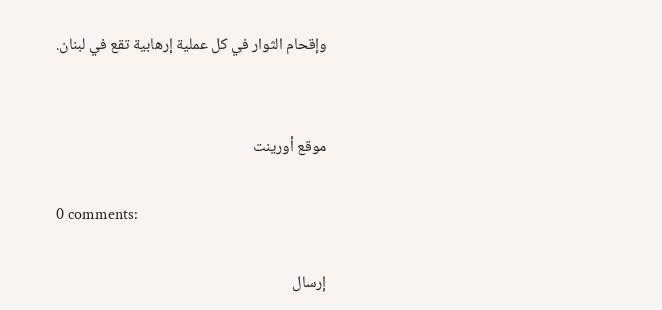وإقحام الثوار في كل عملية إرهابية تقع في لبنان.


موقع أورينت

0 comments:

إرسال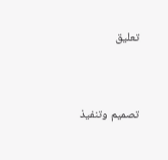تعليق


تصميم وتنفيذ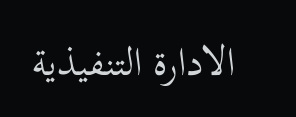الادارة التنفيذية